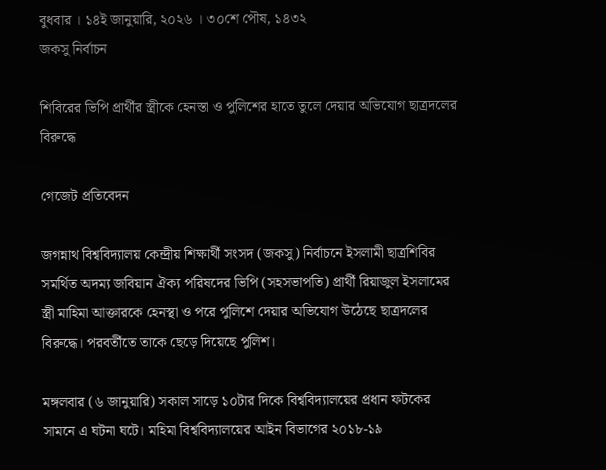বুধবার । ১৪ই জানুয়ারি, ২০২৬ । ৩০শে পৌষ, ১৪৩২
জকসু নির্বাচন

শিবিরের ভিপি প্রার্থীর স্ত্রীকে হেনস্তা ও পুলিশের হাতে তুলে দেয়ার অভিযোগ ছাত্রদলের বিরুদ্ধে

গেজেট প্রতিবেদন

জগন্নাথ বিশ্ববিদ্যালয় কেন্দ্রীয় শিক্ষার্থী সংসদ (জকসু) নির্বাচনে ইসলামী ছাত্রশিবির সমর্থিত অদম্য জবিয়ান ঐক্য পরিষদের ভিপি (সহসভাপতি) প্রার্থী রিয়াজুল ইসলামের স্ত্রী মাহিমা আক্তারকে হেনস্থা ও পরে পুলিশে দেয়ার অভিযোগ উঠেছে ছাত্রদলের বিরুদ্ধে। পরবর্তীতে তাকে ছেড়ে দিয়েছে পুলিশ।

মঙ্গলবার (৬ জানুয়ারি) সকাল সাড়ে ১০টার দিকে বিশ্ববিদ্যালয়ের প্রধান ফটকের সামনে এ ঘটনা ঘটে। মহিমা বিশ্ববিদ্যালয়ের আইন বিভাগের ২০১৮-১৯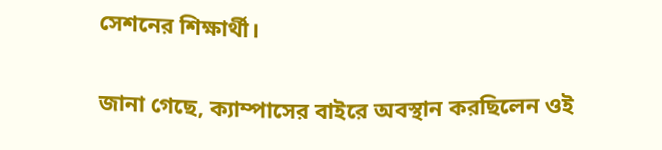সেশনের শিক্ষার্থী।

জানা গেছে, ক্যাম্পাসের বাইরে অবস্থান করছিলেন ওই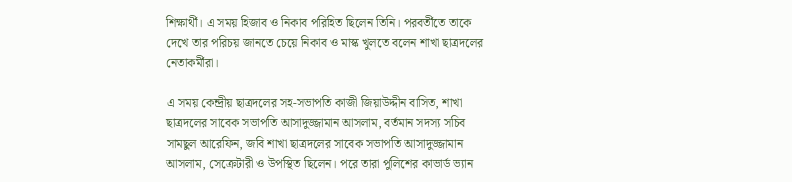শিক্ষার্থী। এ সময় হিজাব ও নিকাব পরিহিত ছিলেন তিনি। পরবর্তীতে তাকে দেখে তার পরিচয় জানতে চেয়ে নিকাব ও মাস্ক খুলতে বলেন শাখা ছাত্রদলের নেতাকর্মীরা।

এ সময় কেন্দ্রীয় ছাত্রদলের সহ-সভাপতি কাজী জিয়াউদ্দীন বাসিত, শাখা ছাত্রদলের সাবেক সভাপতি আসাদুজ্জামান আসলাম, বর্তমান সদস্য সচিব সামছুল আরেফিন, জবি শাখা ছাত্রদলের সাবেক সভাপতি আসাদুজ্জামান আসলাম, সেক্রেটারী ও উপস্থিত ছিলেন। পরে তারা পুলিশের কাভার্ড ভ্যান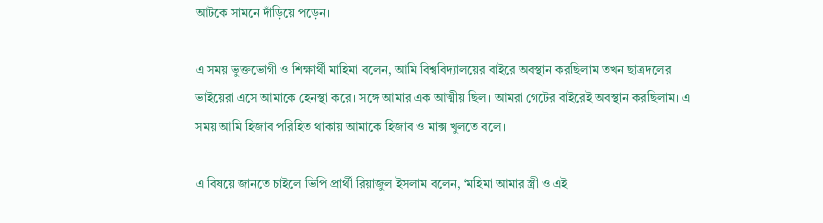আটকে সামনে দাঁড়িয়ে পড়েন।

এ সময় ভুক্তভোগী ও শিক্ষার্থী মাহিমা বলেন, আমি বিশ্ববিদ্যালয়ের বাইরে অবস্থান করছিলাম তখন ছাত্রদলের ভাইয়েরা এসে আমাকে হেনস্থা করে। সঙ্গে আমার এক আত্মীয় ছিল। আমরা গেটের বাইরেই অবস্থান করছিলাম। এ সময় আমি হিজাব পরিহিত থাকায় আমাকে হিজাব ও মাক্স খুলতে বলে।

এ বিষয়ে জানতে চাইলে ভিপি প্রার্থী রিয়াজুল ইসলাম বলেন, ‘মহিমা আমার স্ত্রী ও এই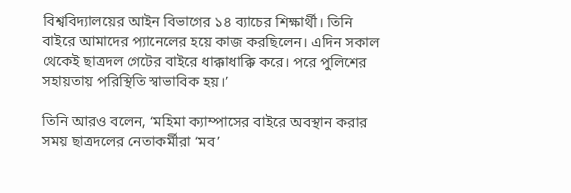বিশ্ববিদ্যালয়ের আইন বিভাগের ১৪ ব্যাচের শিক্ষার্থী। তিনি বাইরে আমাদের প্যানেলের হয়ে কাজ করছিলেন। এদিন সকাল থেকেই ছাত্রদল গেটের বাইরে ধাক্কাধাক্কি করে। পরে পুলিশের সহায়তায় পরিস্থিতি স্বাভাবিক হয়।’

তিনি আরও বলেন, ‘মহিমা ক্যাম্পাসের বাইরে অবস্থান করার সময় ছাত্রদলের নেতাকর্মীরা ‘মব’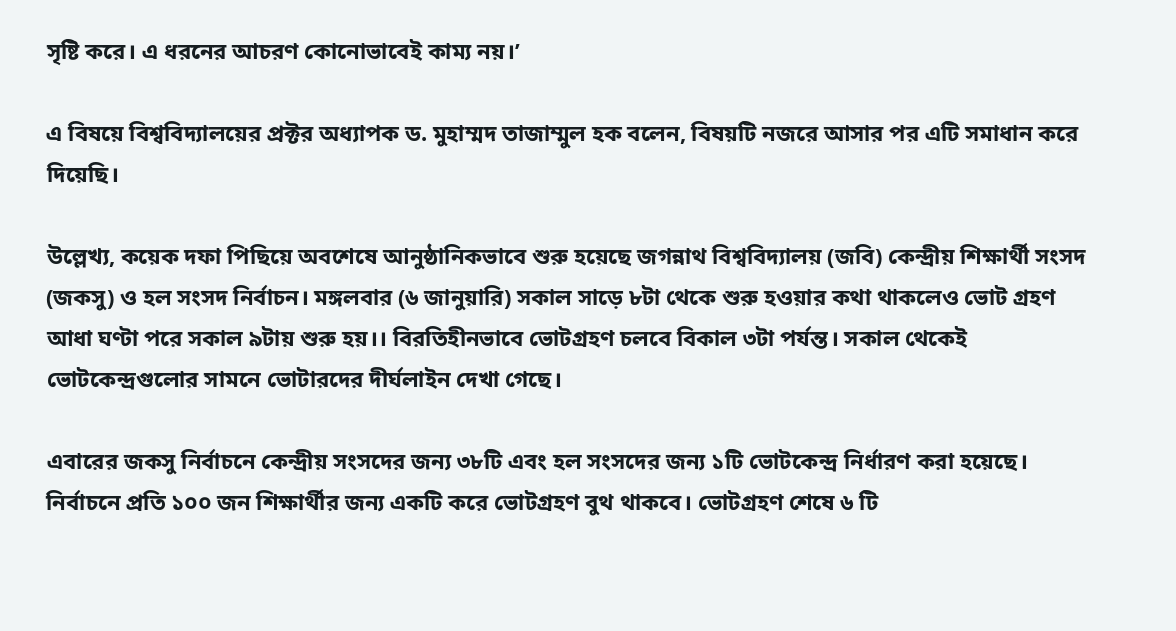সৃষ্টি করে। এ ধরনের আচরণ কোনোভাবেই কাম্য নয়।’

এ বিষয়ে বিশ্ববিদ্যালয়ের প্রক্টর অধ্যাপক ড. মুহাম্মদ তাজাম্মুল হক বলেন, বিষয়টি নজরে আসার পর এটি সমাধান করে দিয়েছি।

উল্লেখ্য, কয়েক দফা পিছিয়ে অবশেষে আনুষ্ঠানিকভাবে শুরু হয়েছে জগন্নাথ বিশ্ববিদ্যালয় (জবি) কেন্দ্রীয় শিক্ষার্থী সংসদ (জকসু) ও হল সংসদ নির্বাচন। মঙ্গলবার (৬ জানুয়ারি) সকাল সাড়ে ৮টা থেকে শুরু হওয়ার কথা থাকলেও ভোট গ্রহণ আধা ঘণ্টা পরে সকাল ৯টায় শুরু হয়।। বিরতিহীনভাবে ভোটগ্রহণ চলবে বিকাল ৩টা পর্যন্ত। সকাল থেকেই ভোটকেন্দ্রগুলোর সামনে ভোটারদের দীর্ঘলাইন দেখা গেছে।

এবারের জকসু নির্বাচনে কেন্দ্রীয় সংসদের জন্য ৩৮টি এবং হল সংসদের জন্য ১টি ভোটকেন্দ্র নির্ধারণ করা হয়েছে। নির্বাচনে প্রতি ১০০ জন শিক্ষার্থীর জন্য একটি করে ভোটগ্রহণ বুথ থাকবে। ভোটগ্রহণ শেষে ৬ টি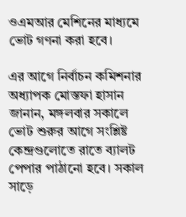ওএমআর মেশিনের মাধ্যমে ভোট গণনা করা হবে।

এর আগে নির্বাচন কমিশনার অধ্যাপক মোস্তফা হাসান জানান, মঙ্গলবার সকালে ভোট শুরুর আগে সংশ্লিষ্ট কেন্দ্রগুলোতে রাতে ব্যালট পেপার পাঠানো হবে। সকাল সাড়ে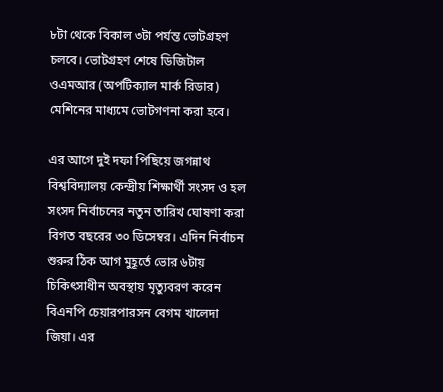৮টা থেকে বিকাল ৩টা পর্যন্ত ভোটগ্রহণ চলবে। ভোটগ্রহণ শেষে ডিজিটাল ওএমআর (অপটিক্যাল মার্ক রিডার) মেশিনের মাধ্যমে ভোটগণনা করা হবে।

এর আগে দুই দফা পিছিয়ে জগন্নাথ বিশ্ববিদ্যালয় কেন্দ্রীয় শিক্ষার্থী সংসদ ও হল সংসদ নির্বাচনের নতুন তারিখ ঘোষণা করা বিগত বছরের ৩০ ডিসেম্বর। এদিন নির্বাচন শুরুর ঠিক আগ মুহূর্তে ভোর ৬টায় চিকিৎসাধীন অবস্থায় মৃত্যুবরণ করেন বিএনপি চেয়ারপারসন বেগম খালেদা জিয়া। এর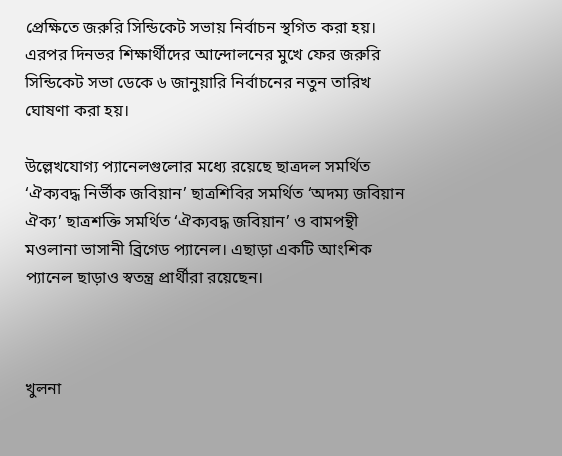প্রেক্ষিতে জরুরি সিন্ডিকেট সভায় নির্বাচন স্থগিত করা হয়। এরপর দিনভর শিক্ষার্থীদের আন্দোলনের মুখে ফের জরুরি সিন্ডিকেট সভা ডেকে ৬ জানুয়ারি নির্বাচনের নতুন তারিখ ঘোষণা করা হয়।

উল্লেখযোগ্য প্যানেলগুলোর মধ্যে রয়েছে ছাত্রদল সমর্থিত ‘ঐক্যবদ্ধ নির্ভীক জবিয়ান’ ছাত্রশিবির সমর্থিত ‘অদম্য জবিয়ান ঐক্য’ ছাত্রশক্তি সমর্থিত ‘ঐক্যবদ্ধ জবিয়ান’ ও বামপন্থী মওলানা ভাসানী ব্রিগেড প্যানেল। এছাড়া একটি আংশিক প্যানেল ছাড়াও স্বতন্ত্র প্রার্থীরা রয়েছেন।



খুলনা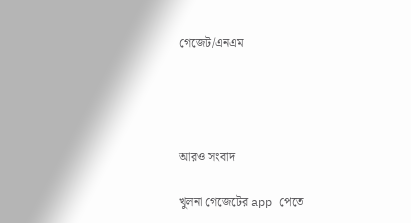গেজেট/এনএম




আরও সংবাদ

খুলনা গেজেটের app পেতে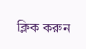ক্লিক করুন